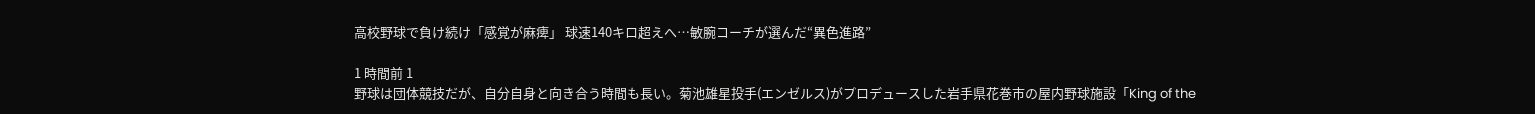高校野球で負け続け「感覚が麻痺」 球速140キロ超えへ…敏腕コーチが選んだ“異色進路”

1 時間前 1
野球は団体競技だが、自分自身と向き合う時間も長い。菊池雄星投手(エンゼルス)がプロデュースした岩手県花巻市の屋内野球施設「King of the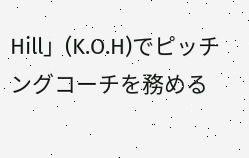Hill」(K.O.H)でピッチングコーチを務める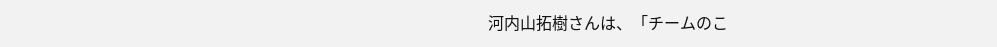河内山拓樹さんは、「チームのこ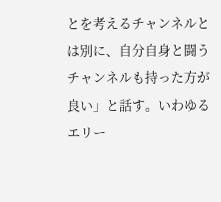とを考えるチャンネルとは別に、自分自身と闘うチャンネルも持った方が良い」と話す。いわゆるエリー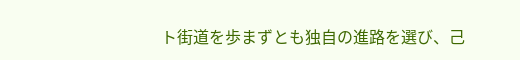ト街道を歩まずとも独自の進路を選び、己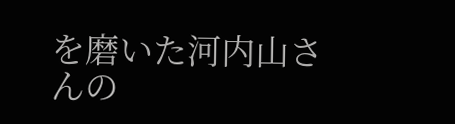を磨いた河内山さんの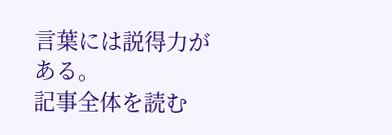言葉には説得力がある。
記事全体を読む